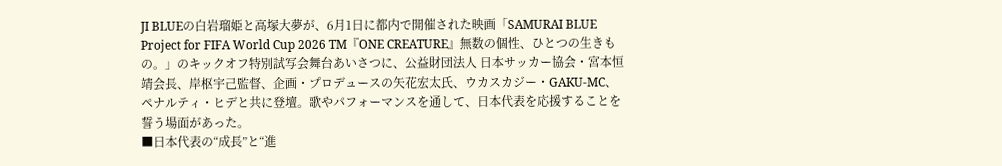JI BLUEの白岩瑠姫と高塚大夢が、6月1日に都内で開催された映画「SAMURAI BLUE Project for FIFA World Cup 2026 TM『ONE CREATURE』無数の個性、ひとつの⽣きもの。」のキックオフ特別試写会舞台あいさつに、公益財団法人 日本サッカー協会・宮本恒靖会長、岸枢宇⼰監督、企画・プロデュースの⽮花宏太氏、ウカスカジー・GAKU-MC、ペナルティ・ヒデと共に登壇。歌やパフォーマンスを通して、日本代表を応援することを誓う場面があった。
■⽇本代表の“成⻑”と“進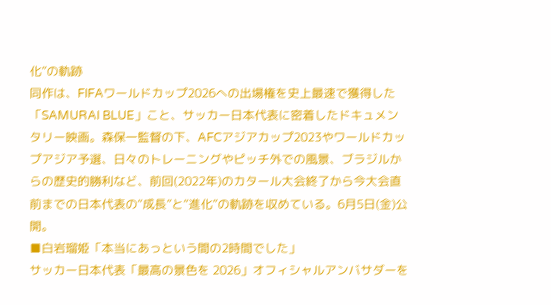化”の軌跡
同作は、FIFAワールドカップ2026への出場権を史上最速で獲得した「SAMURAI BLUE」こと、サッカー⽇本代表に密着したドキュメンタリー映画。森保⼀監督の下、AFCアジアカップ2023やワールドカップアジア予選、⽇々のトレーニングやピッチ外での⾵景、ブラジルからの歴史的勝利など、前回(2022年)のカタール⼤会終了から今⼤会直前までの⽇本代表の“成⻑”と“進化”の軌跡を収めている。6月5日(金)公開。
■白岩瑠姫「本当にあっという間の2時間でした」
サッカー日本代表「最高の景色を 2026」オフィシャルアンバサダーを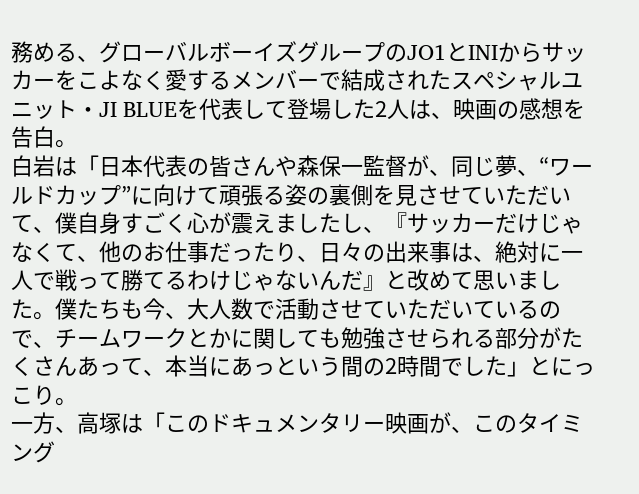務める、グローバルボーイズグループのJO1とINIからサッカーをこよなく愛するメンバーで結成されたスペシャルユニット・JI BLUEを代表して登場した2人は、映画の感想を告白。
白岩は「日本代表の皆さんや森保一監督が、同じ夢、“ワールドカップ”に向けて頑張る姿の裏側を見させていただいて、僕自身すごく心が震えましたし、『サッカーだけじゃなくて、他のお仕事だったり、日々の出来事は、絶対に一人で戦って勝てるわけじゃないんだ』と改めて思いました。僕たちも今、大人数で活動させていただいているので、チームワークとかに関しても勉強させられる部分がたくさんあって、本当にあっという間の2時間でした」とにっこり。
一方、高塚は「このドキュメンタリー映画が、このタイミング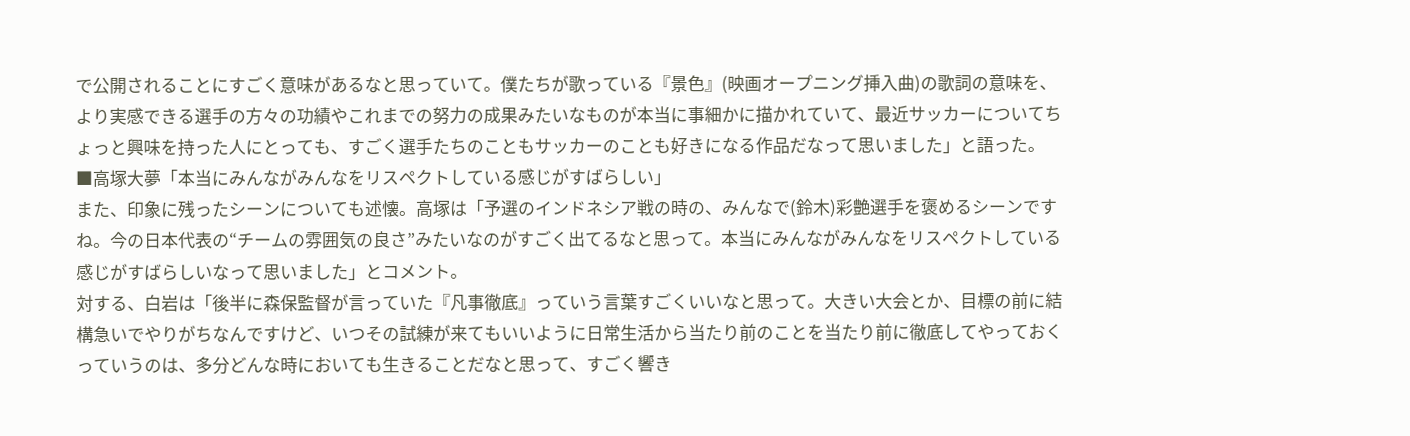で公開されることにすごく意味があるなと思っていて。僕たちが歌っている『景色』(映画オープニング挿入曲)の歌詞の意味を、より実感できる選手の方々の功績やこれまでの努力の成果みたいなものが本当に事細かに描かれていて、最近サッカーについてちょっと興味を持った人にとっても、すごく選手たちのこともサッカーのことも好きになる作品だなって思いました」と語った。
■高塚大夢「本当にみんながみんなをリスペクトしている感じがすばらしい」
また、印象に残ったシーンについても述懐。高塚は「予選のインドネシア戦の時の、みんなで(鈴木)彩艶選手を褒めるシーンですね。今の日本代表の“チームの雰囲気の良さ”みたいなのがすごく出てるなと思って。本当にみんながみんなをリスペクトしている感じがすばらしいなって思いました」とコメント。
対する、白岩は「後半に森保監督が言っていた『凡事徹底』っていう言葉すごくいいなと思って。大きい大会とか、目標の前に結構急いでやりがちなんですけど、いつその試練が来てもいいように日常生活から当たり前のことを当たり前に徹底してやっておくっていうのは、多分どんな時においても生きることだなと思って、すごく響き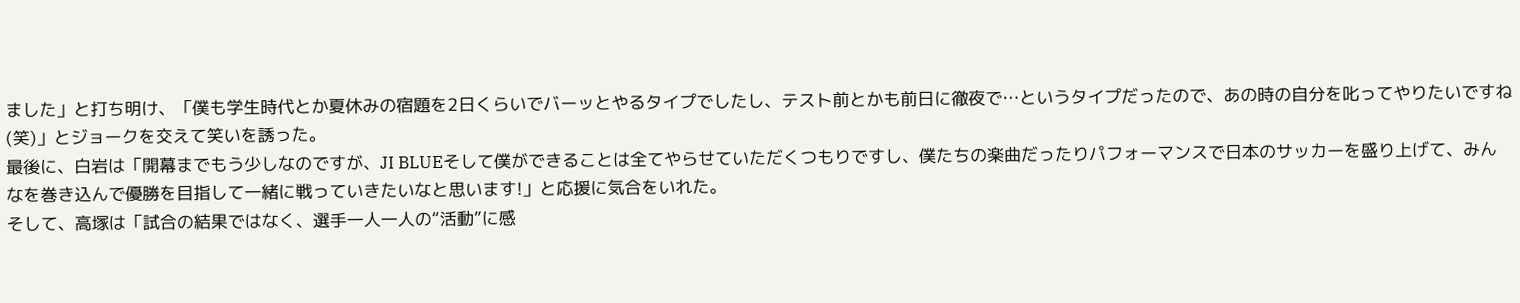ました」と打ち明け、「僕も学生時代とか夏休みの宿題を2日くらいでバーッとやるタイプでしたし、テスト前とかも前日に徹夜で…というタイプだったので、あの時の自分を叱ってやりたいですね(笑)」とジョークを交えて笑いを誘った。
最後に、白岩は「開幕までもう少しなのですが、JI BLUEそして僕ができることは全てやらせていただくつもりですし、僕たちの楽曲だったりパフォーマンスで日本のサッカーを盛り上げて、みんなを巻き込んで優勝を目指して一緒に戦っていきたいなと思います!」と応援に気合をいれた。
そして、高塚は「試合の結果ではなく、選手一人一人の“活動”に感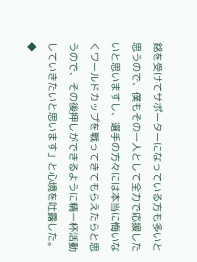銘を受けてサポーターになっている方も多いと思うので、僕もその一人として全力で応援したいと思いますし、選手の方々には本当に悔いなくワールドカップを戦ってきてもらえたらと思うので、その後押しができるように精一杯活動していきたいと思います」と心境を吐露した。
◆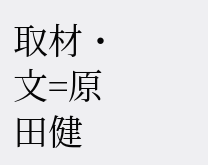取材・文=原田健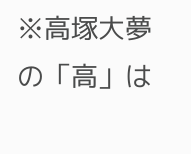※高塚大夢の「高」は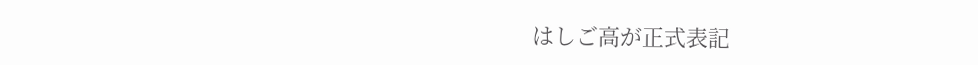はしご高が正式表記